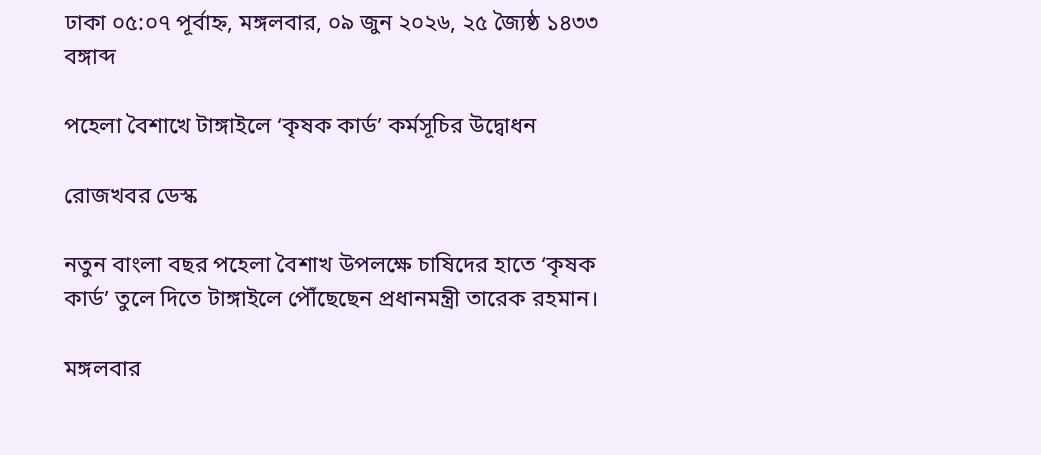ঢাকা ০৫:০৭ পূর্বাহ্ন, মঙ্গলবার, ০৯ জুন ২০২৬, ২৫ জ্যৈষ্ঠ ১৪৩৩ বঙ্গাব্দ

পহেলা বৈশাখে টাঙ্গাইলে ‘কৃষক কার্ড’ কর্মসূচির উদ্বোধন

রোজখবর ডেস্ক

নতুন বাংলা বছর পহেলা বৈশাখ উপলক্ষে চাষিদের হাতে ‘কৃষক কার্ড’ তুলে দিতে টাঙ্গাইলে পৌঁছেছেন প্রধানমন্ত্রী তারেক রহমান।

মঙ্গলবার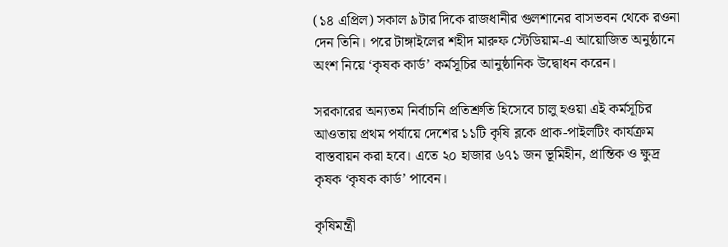(১৪ এপ্রিল) সকাল ৯টার দিকে রাজধানীর গুলশানের বাসভবন থেকে রওনা দেন তিনি। পরে টাঙ্গাইলের শহীদ মারুফ স্টেডিয়াম-এ আয়োজিত অনুষ্ঠানে অংশ নিয়ে ‘কৃষক কার্ড’ কর্মসূচির আনুষ্ঠানিক উদ্বোধন করেন।

সরকারের অন্যতম নির্বাচনি প্রতিশ্রুতি হিসেবে চালু হওয়া এই কর্মসূচির আওতায় প্রথম পর্যায়ে দেশের ১১টি কৃষি ব্লকে প্রাক-পাইলটিং কার্যক্রম বাস্তবায়ন করা হবে। এতে ২০ হাজার ৬৭১ জন ভূমিহীন, প্রান্তিক ও ক্ষুদ্র কৃষক ‘কৃষক কার্ড’ পাবেন।

কৃষিমন্ত্রী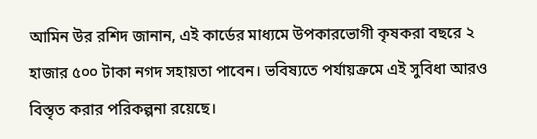আমিন উর রশিদ জানান, এই কার্ডের মাধ্যমে উপকারভোগী কৃষকরা বছরে ২ হাজার ৫০০ টাকা নগদ সহায়তা পাবেন। ভবিষ্যতে পর্যায়ক্রমে এই সুবিধা আরও বিস্তৃত করার পরিকল্পনা রয়েছে।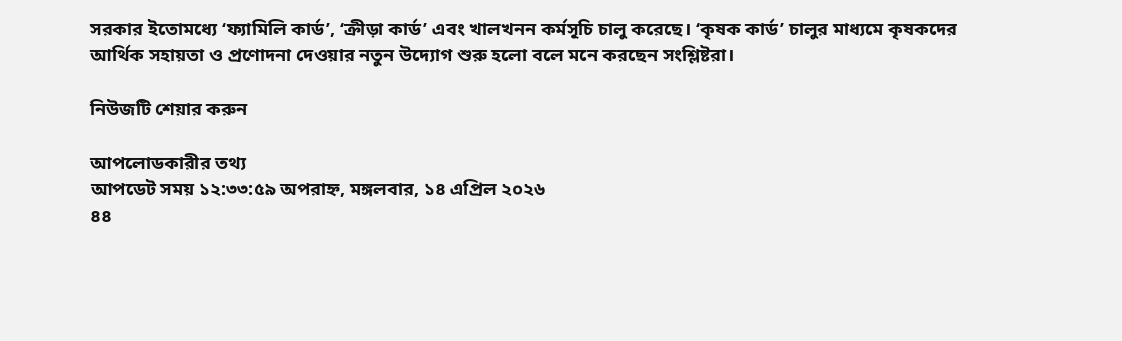সরকার ইতোমধ্যে ‘ফ্যামিলি কার্ড’, ‘ক্রীড়া কার্ড’ এবং খালখনন কর্মসূচি চালু করেছে। ‘কৃষক কার্ড’ চালুর মাধ্যমে কৃষকদের আর্থিক সহায়তা ও প্রণোদনা দেওয়ার নতুন উদ্যোগ শুরু হলো বলে মনে করছেন সংশ্লিষ্টরা।

নিউজটি শেয়ার করুন

আপলোডকারীর তথ্য
আপডেট সময় ১২:৩৩:৫৯ অপরাহ্ন, মঙ্গলবার, ১৪ এপ্রিল ২০২৬
৪৪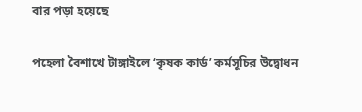বার পড়া হয়েছে

পহেলা বৈশাখে টাঙ্গাইলে ‘কৃষক কার্ড’ কর্মসূচির উদ্বোধন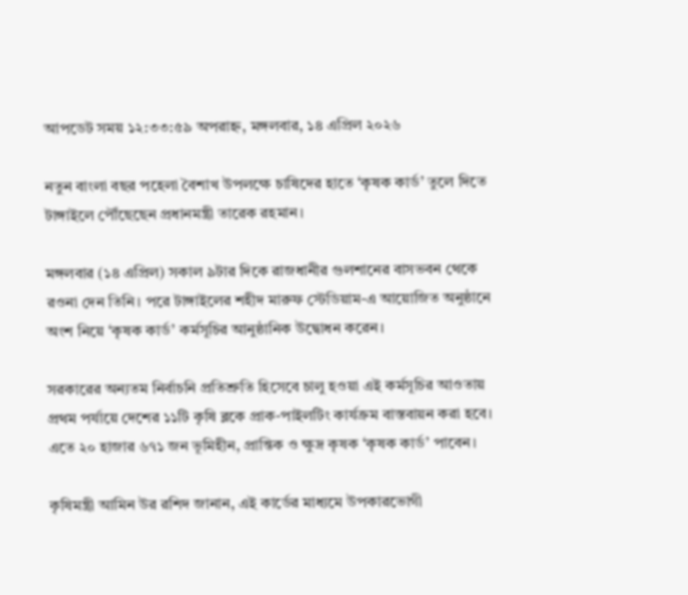আপডেট সময় ১২:৩৩:৫৯ অপরাহ্ন, মঙ্গলবার, ১৪ এপ্রিল ২০২৬

নতুন বাংলা বছর পহেলা বৈশাখ উপলক্ষে চাষিদের হাতে ‘কৃষক কার্ড’ তুলে দিতে টাঙ্গাইলে পৌঁছেছেন প্রধানমন্ত্রী তারেক রহমান।

মঙ্গলবার (১৪ এপ্রিল) সকাল ৯টার দিকে রাজধানীর গুলশানের বাসভবন থেকে রওনা দেন তিনি। পরে টাঙ্গাইলের শহীদ মারুফ স্টেডিয়াম-এ আয়োজিত অনুষ্ঠানে অংশ নিয়ে ‘কৃষক কার্ড’ কর্মসূচির আনুষ্ঠানিক উদ্বোধন করেন।

সরকারের অন্যতম নির্বাচনি প্রতিশ্রুতি হিসেবে চালু হওয়া এই কর্মসূচির আওতায় প্রথম পর্যায়ে দেশের ১১টি কৃষি ব্লকে প্রাক-পাইলটিং কার্যক্রম বাস্তবায়ন করা হবে। এতে ২০ হাজার ৬৭১ জন ভূমিহীন, প্রান্তিক ও ক্ষুদ্র কৃষক ‘কৃষক কার্ড’ পাবেন।

কৃষিমন্ত্রী আমিন উর রশিদ জানান, এই কার্ডের মাধ্যমে উপকারভোগী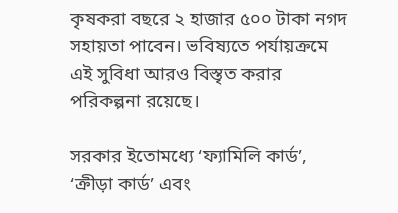কৃষকরা বছরে ২ হাজার ৫০০ টাকা নগদ সহায়তা পাবেন। ভবিষ্যতে পর্যায়ক্রমে এই সুবিধা আরও বিস্তৃত করার পরিকল্পনা রয়েছে।

সরকার ইতোমধ্যে ‘ফ্যামিলি কার্ড’, ‘ক্রীড়া কার্ড’ এবং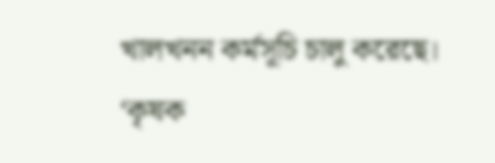খালখনন কর্মসূচি চালু করেছে। ‘কৃষক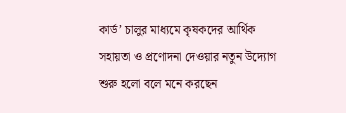কার্ড’ চালুর মাধ্যমে কৃষকদের আর্থিক সহায়তা ও প্রণোদনা দেওয়ার নতুন উদ্যোগ শুরু হলো বলে মনে করছেন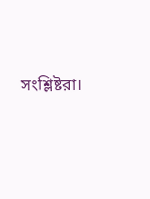সংশ্লিষ্টরা।